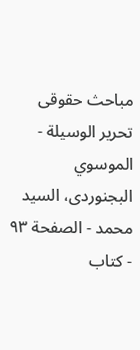مباحث حقوقى تحرير الوسيلة - الموسوي البجنوردى، السيد محمد - الصفحة ٩٣ - كتاب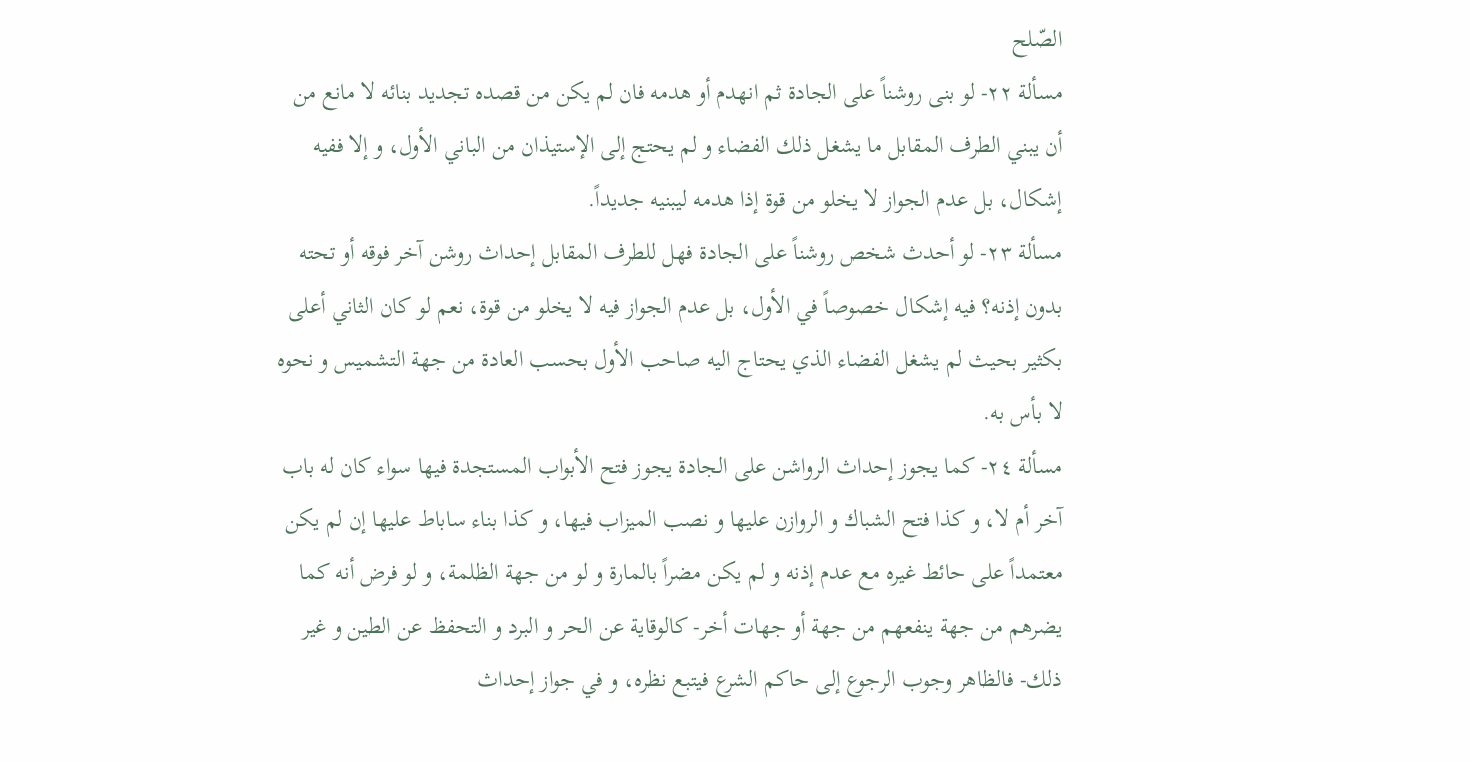الصّلح
مسألة ٢٢- لو بنى روشناً على الجادة ثم انهدم أو هدمه فان لم يكن من قصده تجديد بنائه لا مانع من أن يبني الطرف المقابل ما يشغل ذلك الفضاء و لم يحتج إلى الإستيذان من الباني الأول، و إلا ففيه إشكال، بل عدم الجواز لا يخلو من قوة إذا هدمه ليبنيه جديداً.
مسألة ٢٣- لو أحدث شخص روشناً على الجادة فهل للطرف المقابل إحداث روشن آخر فوقه أو تحته بدون إذنه؟ فيه إشكال خصوصاً في الأول، بل عدم الجواز فيه لا يخلو من قوة، نعم لو كان الثاني أعلى بكثير بحيث لم يشغل الفضاء الذي يحتاج اليه صاحب الأول بحسب العادة من جهة التشميس و نحوه لا بأس به.
مسألة ٢٤- كما يجوز إحداث الرواشن على الجادة يجوز فتح الأبواب المستجدة فيها سواء كان له باب آخر أم لا، و كذا فتح الشباك و الروازن عليها و نصب الميزاب فيها، و كذا بناء ساباط عليها إن لم يكن معتمداً على حائط غيره مع عدم إذنه و لم يكن مضراً بالمارة و لو من جهة الظلمة، و لو فرض أنه كما يضرهم من جهة ينفعهم من جهة أو جهات أخر- كالوقاية عن الحر و البرد و التحفظ عن الطين و غير ذلك- فالظاهر وجوب الرجوع إلى حاكم الشرع فيتبع نظره، و في جواز إحداث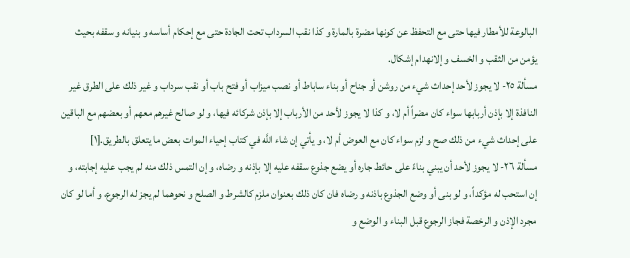البالوعة للأمطار فيها حتى مع التحفظ عن كونها مضرة بالمارة و كذا نقب السرداب تحت الجادة حتى مع إحكام أساسه و بنيانه و سقفه بحيث يؤمن من الثقب و الخسف و إلانهدام إشكال.
مسألة ٢٥- لا يجوز لأحد إحداث شيء من روشن أو جناح أو بناء ساباط أو نصب ميزاب أو فتح باب أو نقب سرداب و غير ذلك على الطرق غير النافذة إلا بإذن أربابها سواء كان مضراً أم لا، و كذا لا يجوز لأحد من الأرباب إلا بإذن شركائه فيها، و لو صالح غيرهم معهم أو بعضهم مع الباقين على إحداث شيء من ذلك صح و لزم سواء كان مع العوض أم لا، و يأتي إن شاء اللَّه في كتاب إحياء الموات بعض ما يتعلق بالطريق.[١]
مسألة ٢٦- لا يجوز لأحد أن يبني بناءً على حائط جاره أو يضع جذوع سقفه عليه إلا بإذنه و رضاه، و إن التمس ذلك منه لم يجب عليه إجابته، و إن استحب له مؤكداً، و لو بنى أو وضع الجذوع باذنه و رضاه فان كان ذلك بعنوان ملزم كالشرط و الصلح و نحوهما لم يجز له الرجوع، و أما لو كان مجرد الإذن و الرخصة فجاز الرجوع قبل البناء و الوضع و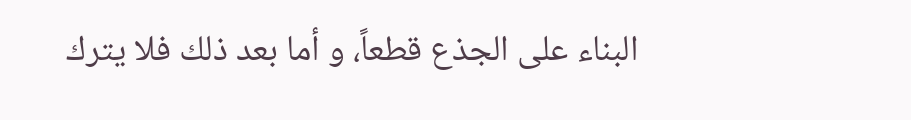البناء على الجذع قطعاً، و أما بعد ذلك فلا يترك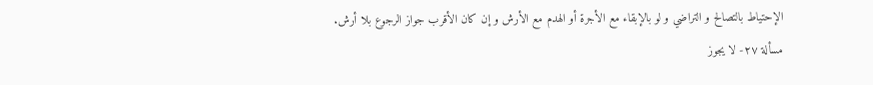الإحتياط بالتصالح و التراضي و لو بالإبقاء مع الأجرة أو الهدم مع الأرش و إن كان الأقرب جواز الرجوع بلا أرش.
مسألة ٢٧- لا يجوز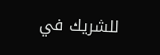للشريك في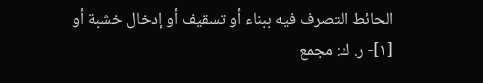الحائط التصرف فيه ببناء أو تسقيف أو إدخال خشبة أو
[١]- ر. ك: مجمع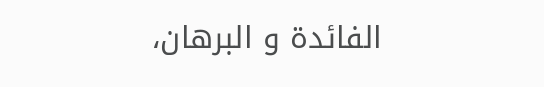الفائدة و البرهان،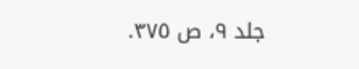جلد ٩، ص ٣٧٥.